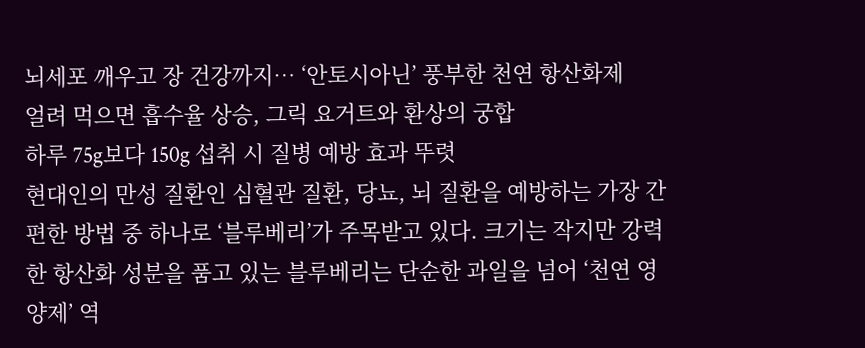뇌세포 깨우고 장 건강까지… ‘안토시아닌’ 풍부한 천연 항산화제
얼려 먹으면 흡수율 상승, 그릭 요거트와 환상의 궁합
하루 75g보다 150g 섭취 시 질병 예방 효과 뚜렷
현대인의 만성 질환인 심혈관 질환, 당뇨, 뇌 질환을 예방하는 가장 간편한 방법 중 하나로 ‘블루베리’가 주목받고 있다. 크기는 작지만 강력한 항산화 성분을 품고 있는 블루베리는 단순한 과일을 넘어 ‘천연 영양제’ 역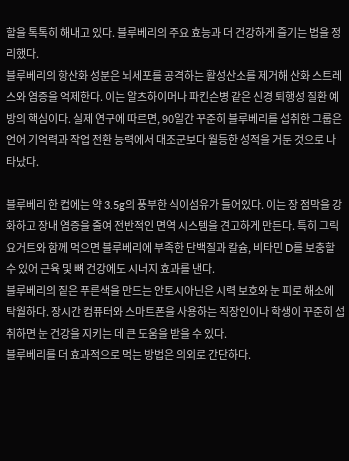할을 톡톡히 해내고 있다. 블루베리의 주요 효능과 더 건강하게 즐기는 법을 정리했다.
블루베리의 항산화 성분은 뇌세포를 공격하는 활성산소를 제거해 산화 스트레스와 염증을 억제한다. 이는 알츠하이머나 파킨슨병 같은 신경 퇴행성 질환 예방의 핵심이다. 실제 연구에 따르면, 90일간 꾸준히 블루베리를 섭취한 그룹은 언어 기억력과 작업 전환 능력에서 대조군보다 월등한 성적을 거둔 것으로 나타났다.

블루베리 한 컵에는 약 3.5g의 풍부한 식이섬유가 들어있다. 이는 장 점막을 강화하고 장내 염증을 줄여 전반적인 면역 시스템을 견고하게 만든다. 특히 그릭 요거트와 함께 먹으면 블루베리에 부족한 단백질과 칼슘, 비타민 D를 보충할 수 있어 근육 및 뼈 건강에도 시너지 효과를 낸다.
블루베리의 짙은 푸른색을 만드는 안토시아닌은 시력 보호와 눈 피로 해소에 탁월하다. 장시간 컴퓨터와 스마트폰을 사용하는 직장인이나 학생이 꾸준히 섭취하면 눈 건강을 지키는 데 큰 도움을 받을 수 있다.
블루베리를 더 효과적으로 먹는 방법은 의외로 간단하다.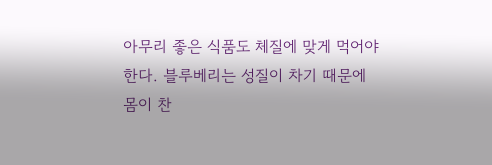아무리 좋은 식품도 체질에 맞게 먹어야 한다. 블루베리는 성질이 차기 때문에 몸이 찬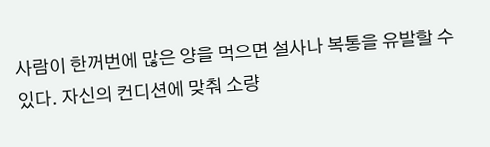사람이 한꺼번에 많은 양을 먹으면 설사나 복통을 유발할 수 있다. 자신의 컨디션에 맞춰 소량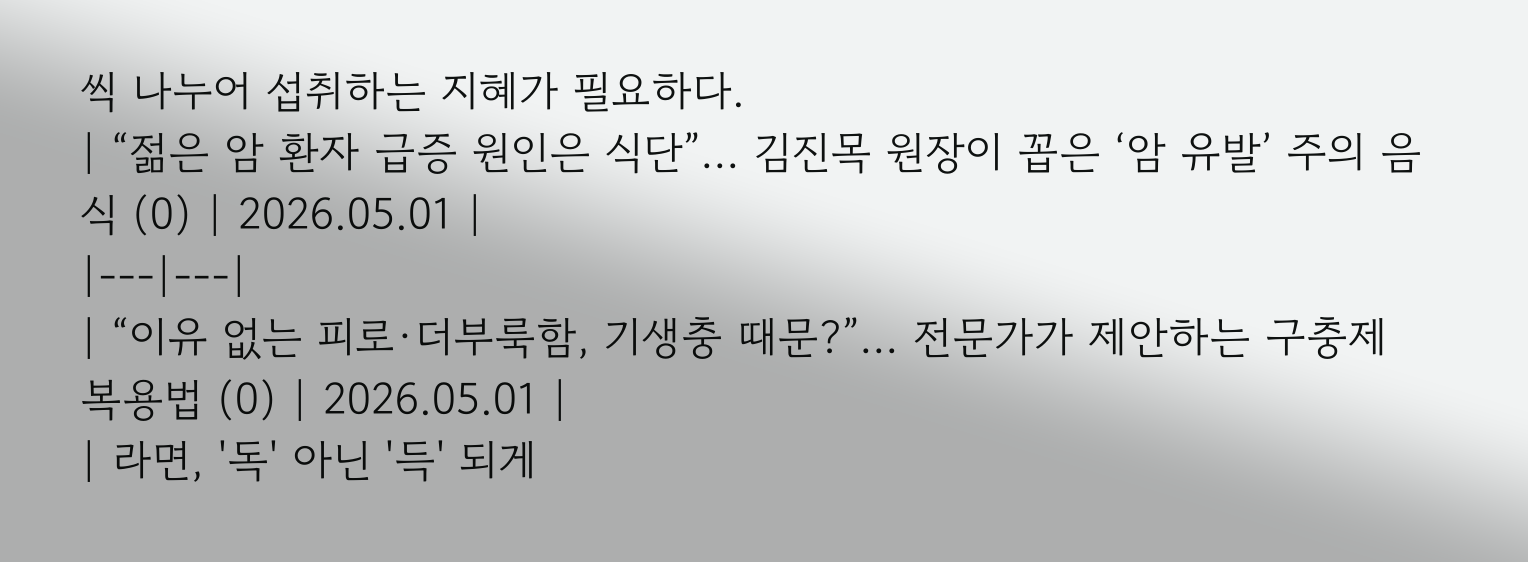씩 나누어 섭취하는 지혜가 필요하다.
| “젊은 암 환자 급증 원인은 식단”… 김진목 원장이 꼽은 ‘암 유발’ 주의 음식 (0) | 2026.05.01 |
|---|---|
| “이유 없는 피로·더부룩함, 기생충 때문?”… 전문가가 제안하는 구충제 복용법 (0) | 2026.05.01 |
| 라면, '독' 아닌 '득' 되게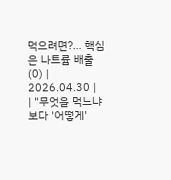먹으려면?… 핵심은 나트륨 배출 (0) | 2026.04.30 |
| "무엇을 먹느냐보다 '어떻게'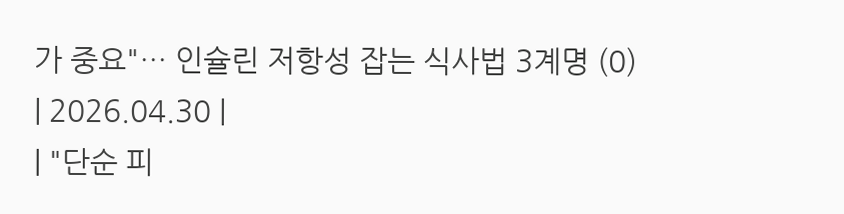가 중요"… 인슐린 저항성 잡는 식사법 3계명 (0) | 2026.04.30 |
| "단순 피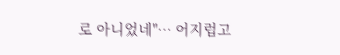로 아니었네"… 어지럽고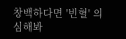창백하다면 '빈혈' 의심해봐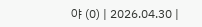야 (0) | 2026.04.30 |